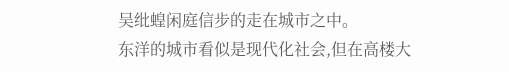吴纰蝗闲庭信步的走在城市之中。
东洋的城市看似是现代化社会,但在高楼大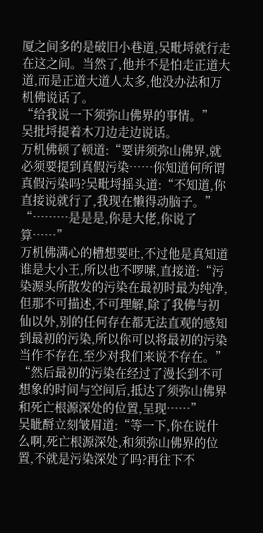厦之间多的是破旧小巷道,吴毗埒就行走在这之间。当然了,他并不是怕走正道大道,而是正道大道人太多,他没办法和万机佛说话了。
“给我说一下须弥山佛界的事情。”
吴批埒提着木刀边走边说话。
万机佛顿了顿道:“要讲须弥山佛界,就必须要提到真假污染……你知道何所谓真假污染吗?吴毗埒摇头道:“不知道,你直接说就行了,我现在懒得动脑子。”
“………是是是,你是大佬,你说了算……”
万机佛满心的槽想要吐,不过他是真知道谁是大小王,所以也不啰嗦,直接道:“污染源头所散发的污染在最初时最为纯净,但那不可描述,不可理解,除了我佛与初仙以外,别的任何存在都无法直观的感知到最初的污染,所以你可以将最初的污染当作不存在,至少对我们来说不存在。”
“然后最初的污染在经过了漫长到不可想象的时间与空间后,抵达了须弥山佛界和死亡根源深处的位置,呈现……”
吴眦酹立刻皱眉道:“等一下,你在说什么啊,死亡根源深处,和须弥山佛界的位置,不就是污染深处了吗?再往下不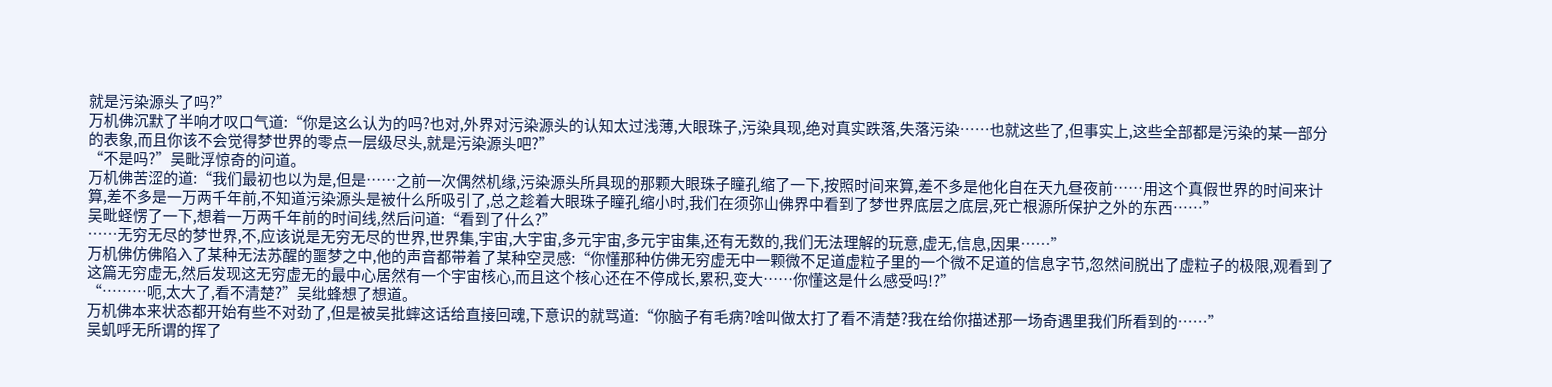就是污染源头了吗?”
万机佛沉默了半响才叹口气道:“你是这么认为的吗?也对,外界对污染源头的认知太过浅薄,大眼珠子,污染具现,绝对真实跌落,失落污染……也就这些了,但事实上,这些全部都是污染的某一部分的表象,而且你该不会觉得梦世界的零点一层级尽头,就是污染源头吧?”
“不是吗?”吴毗浮惊奇的问道。
万机佛苦涩的道:“我们最初也以为是,但是……之前一次偶然机缘,污染源头所具现的那颗大眼珠子瞳孔缩了一下,按照时间来算,差不多是他化自在天九昼夜前……用这个真假世界的时间来计算,差不多是一万两千年前,不知道污染源头是被什么所吸引了,总之趁着大眼珠子瞳孔缩小时,我们在须弥山佛界中看到了梦世界底层之底层,死亡根源所保护之外的东西……”
吴毗蛏愣了一下,想着一万两千年前的时间线,然后问道:“看到了什么?”
……无穷无尽的梦世界,不,应该说是无穷无尽的世界,世界集,宇宙,大宇宙,多元宇宙,多元宇宙集,还有无数的,我们无法理解的玩意,虚无,信息,因果……”
万机佛仿佛陷入了某种无法苏醒的噩梦之中,他的声音都带着了某种空灵感:“你懂那种仿佛无穷虚无中一颗微不足道虚粒子里的一个微不足道的信息字节,忽然间脱出了虚粒子的极限,观看到了这篇无穷虚无,然后发现这无穷虚无的最中心居然有一个宇宙核心,而且这个核心还在不停成长,累积,变大……你懂这是什么感受吗!?”
“………呃,太大了,看不清楚?”吴纰蜂想了想道。
万机佛本来状态都开始有些不对劲了,但是被吴批蟀这话给直接回魂,下意识的就骂道:“你脑子有毛病?啥叫做太打了看不清楚?我在给你描述那一场奇遇里我们所看到的……”
吴虮呼无所谓的挥了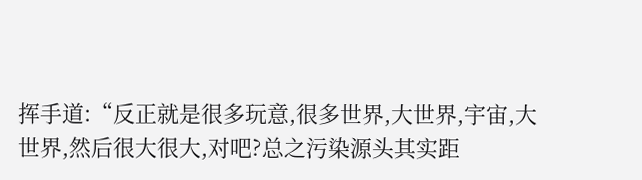挥手道:“反正就是很多玩意,很多世界,大世界,宇宙,大世界,然后很大很大,对吧?总之污染源头其实距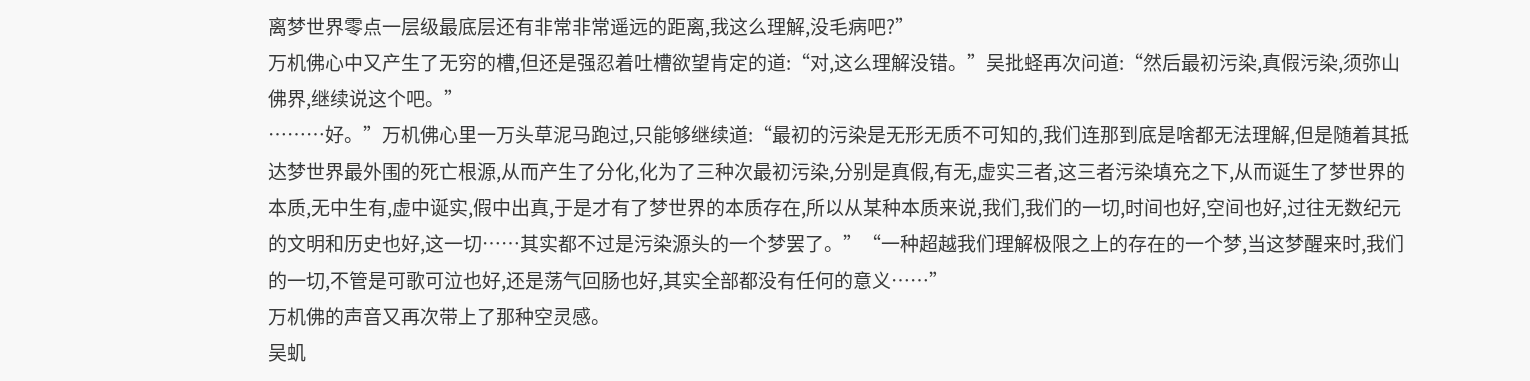离梦世界零点一层级最底层还有非常非常遥远的距离,我这么理解,没毛病吧?”
万机佛心中又产生了无穷的槽,但还是强忍着吐槽欲望肯定的道:“对,这么理解没错。”吴批蛏再次问道:“然后最初污染,真假污染,须弥山佛界,继续说这个吧。”
………好。”万机佛心里一万头草泥马跑过,只能够继续道:“最初的污染是无形无质不可知的,我们连那到底是啥都无法理解,但是随着其抵达梦世界最外围的死亡根源,从而产生了分化,化为了三种次最初污染,分别是真假,有无,虚实三者,这三者污染填充之下,从而诞生了梦世界的本质,无中生有,虚中诞实,假中出真,于是才有了梦世界的本质存在,所以从某种本质来说,我们,我们的一切,时间也好,空间也好,过往无数纪元的文明和历史也好,这一切……其实都不过是污染源头的一个梦罢了。”“一种超越我们理解极限之上的存在的一个梦,当这梦醒来时,我们的一切,不管是可歌可泣也好,还是荡气回肠也好,其实全部都没有任何的意义……”
万机佛的声音又再次带上了那种空灵感。
吴虮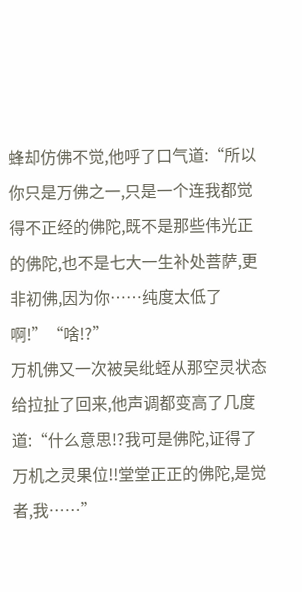蜂却仿佛不觉,他呼了口气道:“所以你只是万佛之一,只是一个连我都觉得不正经的佛陀,既不是那些伟光正的佛陀,也不是七大一生补处菩萨,更非初佛,因为你……纯度太低了啊!”“啥!?”
万机佛又一次被吴纰蛭从那空灵状态给拉扯了回来,他声调都变高了几度道:“什么意思!?我可是佛陀,证得了万机之灵果位!!堂堂正正的佛陀,是觉者,我……”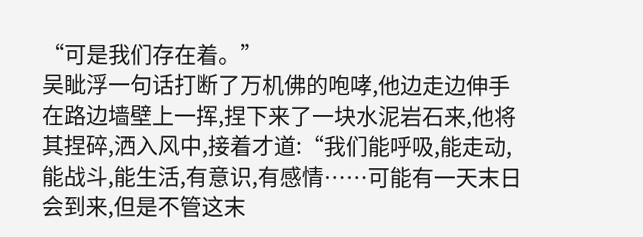“可是我们存在着。”
吴眦浮一句话打断了万机佛的咆哮,他边走边伸手在路边墙壁上一挥,捏下来了一块水泥岩石来,他将其捏碎,洒入风中,接着才道:“我们能呼吸,能走动,能战斗,能生活,有意识,有感情……可能有一天末日会到来,但是不管这末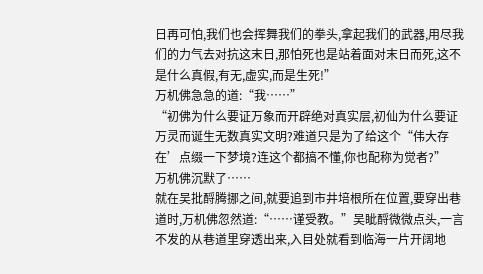日再可怕,我们也会挥舞我们的拳头,拿起我们的武器,用尽我们的力气去对抗这末日,那怕死也是站着面对末日而死,这不是什么真假,有无,虚实,而是生死!”
万机佛急急的道:“我……”
“初佛为什么要证万象而开辟绝对真实层,初仙为什么要证万灵而诞生无数真实文明?难道只是为了给这个“伟大存在’点缀一下梦境?连这个都搞不懂,你也配称为觉者?”
万机佛沉默了……
就在吴批酹腾挪之间,就要追到市井培根所在位置,要穿出巷道时,万机佛忽然道:“……谨受教。”吴眦酹微微点头,一言不发的从巷道里穿透出来,入目处就看到临海一片开阔地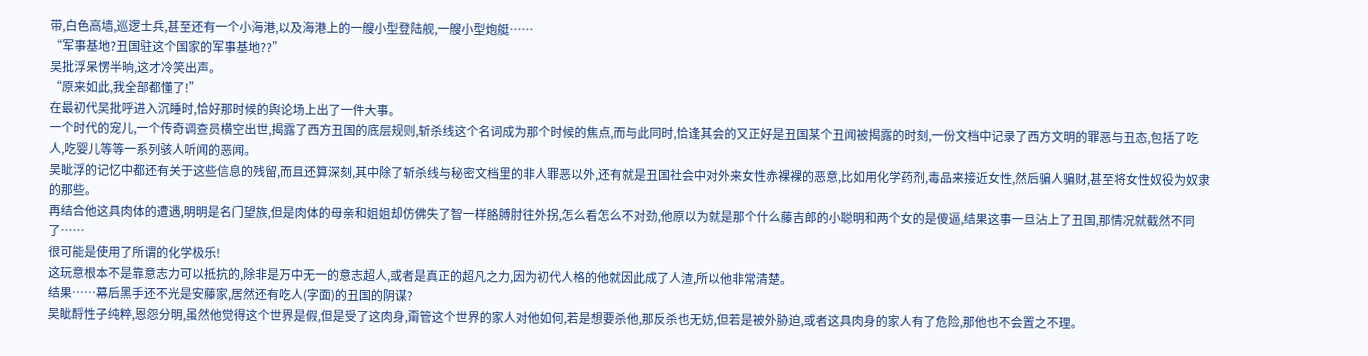带,白色高墙,巡逻士兵,甚至还有一个小海港,以及海港上的一艘小型登陆舰,一艘小型炮艇……
“军事基地?丑国驻这个国家的军事基地??”
吴批浮呆愣半晌,这才冷笑出声。
“原来如此,我全部都懂了!”
在最初代吴批呼进入沉睡时,恰好那时候的舆论场上出了一件大事。
一个时代的宠儿,一个传奇调查员横空出世,揭露了西方丑国的底层规则,斩杀线这个名词成为那个时候的焦点,而与此同时,恰逢其会的又正好是丑国某个丑闻被揭露的时刻,一份文档中记录了西方文明的罪恶与丑态,包括了吃人,吃婴儿等等一系列骇人听闻的恶闻。
吴眦浮的记忆中都还有关于这些信息的残留,而且还算深刻,其中除了斩杀线与秘密文档里的非人罪恶以外,还有就是丑国社会中对外来女性赤裸裸的恶意,比如用化学药剂,毒品来接近女性,然后骗人骗财,甚至将女性奴役为奴隶的那些。
再结合他这具肉体的遭遇,明明是名门望族,但是肉体的母亲和姐姐却仿佛失了智一样胳膊肘往外拐,怎么看怎么不对劲,他原以为就是那个什么藤吉郎的小聪明和两个女的是傻逼,结果这事一旦沾上了丑国,那情况就截然不同了……
很可能是使用了所谓的化学极乐!
这玩意根本不是靠意志力可以抵抗的,除非是万中无一的意志超人,或者是真正的超凡之力,因为初代人格的他就因此成了人渣,所以他非常清楚。
结果……幕后黑手还不光是安藤家,居然还有吃人(字面)的丑国的阴谋?
吴眦酹性子纯粹,恩怨分明,虽然他觉得这个世界是假,但是受了这肉身,甭管这个世界的家人对他如何,若是想要杀他,那反杀也无妨,但若是被外胁迫,或者这具肉身的家人有了危险,那他也不会置之不理。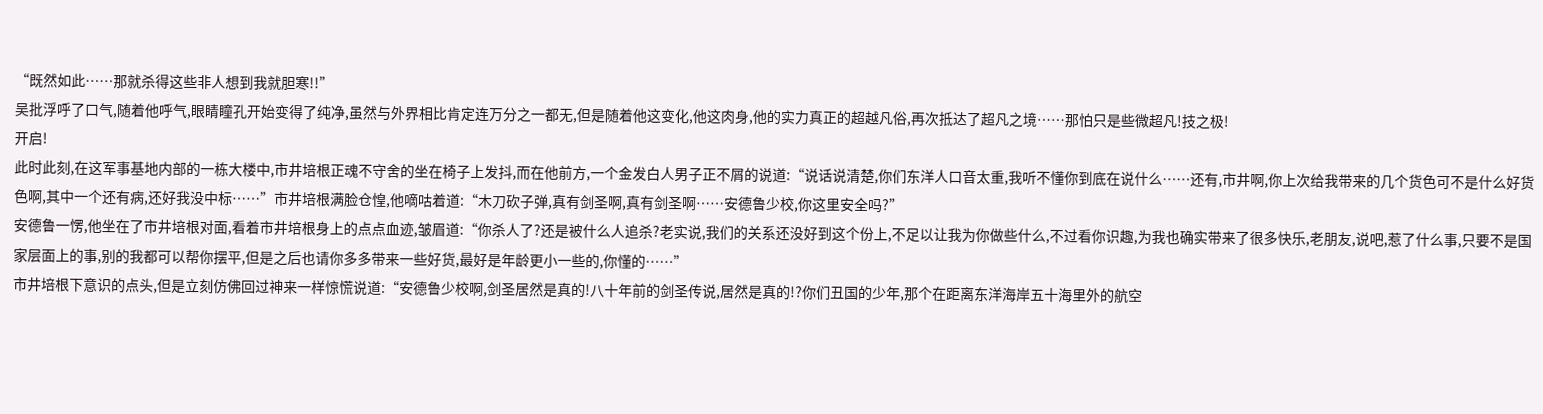“既然如此……那就杀得这些非人想到我就胆寒!!”
吴批浮呼了口气,随着他呼气,眼睛瞳孔开始变得了纯净,虽然与外界相比肯定连万分之一都无,但是随着他这变化,他这肉身,他的实力真正的超越凡俗,再次抵达了超凡之境……那怕只是些微超凡!技之极!
开启!
此时此刻,在这军事基地内部的一栋大楼中,市井培根正魂不守舍的坐在椅子上发抖,而在他前方,一个金发白人男子正不屑的说道:“说话说清楚,你们东洋人口音太重,我听不懂你到底在说什么……还有,市井啊,你上次给我带来的几个货色可不是什么好货色啊,其中一个还有病,还好我没中标……”市井培根满脸仓惶,他嘀咕着道:“木刀砍子弹,真有剑圣啊,真有剑圣啊……安德鲁少校,你这里安全吗?”
安德鲁一愣,他坐在了市井培根对面,看着市井培根身上的点点血迹,皱眉道:“你杀人了?还是被什么人追杀?老实说,我们的关系还没好到这个份上,不足以让我为你做些什么,不过看你识趣,为我也确实带来了很多快乐,老朋友,说吧,惹了什么事,只要不是国家层面上的事,别的我都可以帮你摆平,但是之后也请你多多带来一些好货,最好是年龄更小一些的,你懂的……”
市井培根下意识的点头,但是立刻仿佛回过神来一样惊慌说道:“安德鲁少校啊,剑圣居然是真的!八十年前的剑圣传说,居然是真的!?你们丑国的少年,那个在距离东洋海岸五十海里外的航空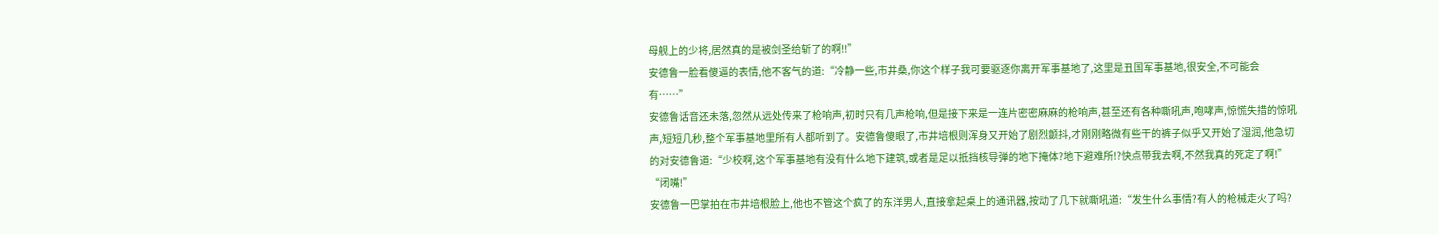母舰上的少将,居然真的是被剑圣给斩了的啊!!”
安德鲁一脸看傻逼的表情,他不客气的道:“冷静一些,市井桑,你这个样子我可要驱逐你离开军事基地了,这里是丑国军事基地,很安全,不可能会有……”
安德鲁话音还未落,忽然从远处传来了枪响声,初时只有几声枪响,但是接下来是一连片密密麻麻的枪响声,甚至还有各种嘶吼声,咆哮声,惊慌失措的惊吼声,短短几秒,整个军事基地里所有人都听到了。安德鲁傻眼了,市井培根则浑身又开始了剧烈颤抖,才刚刚略微有些干的裤子似乎又开始了湿润,他急切的对安德鲁道:“少校啊,这个军事基地有没有什么地下建筑,或者是足以抵挡核导弹的地下掩体?地下避难所!?快点带我去啊,不然我真的死定了啊!”
“闭嘴!”
安德鲁一巴掌拍在市井培根脸上,他也不管这个疯了的东洋男人,直接拿起桌上的通讯器,按动了几下就嘶吼道:“发生什么事情?有人的枪械走火了吗?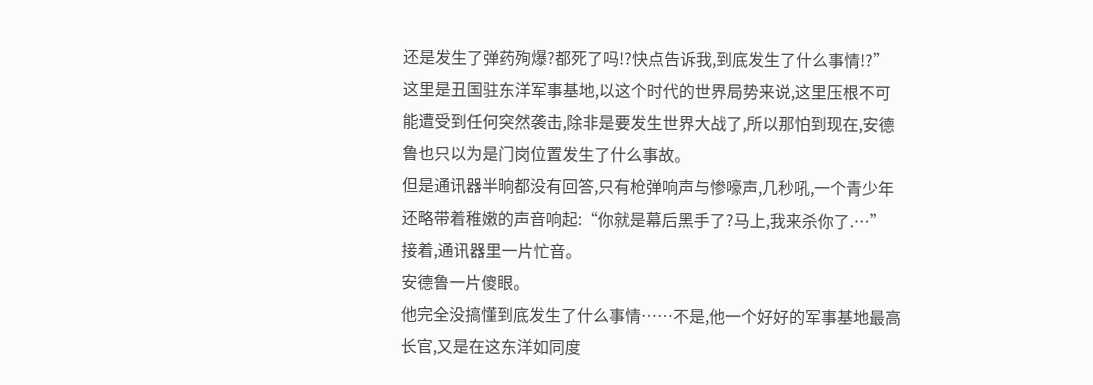还是发生了弹药殉爆?都死了吗!?快点告诉我,到底发生了什么事情!?”
这里是丑国驻东洋军事基地,以这个时代的世界局势来说,这里压根不可能遭受到任何突然袭击,除非是要发生世界大战了,所以那怕到现在,安德鲁也只以为是门岗位置发生了什么事故。
但是通讯器半晌都没有回答,只有枪弹响声与惨嚎声,几秒吼,一个青少年还略带着稚嫩的声音响起:“你就是幕后黑手了?马上,我来杀你了.…”
接着,通讯器里一片忙音。
安德鲁一片傻眼。
他完全没搞懂到底发生了什么事情……不是,他一个好好的军事基地最高长官,又是在这东洋如同度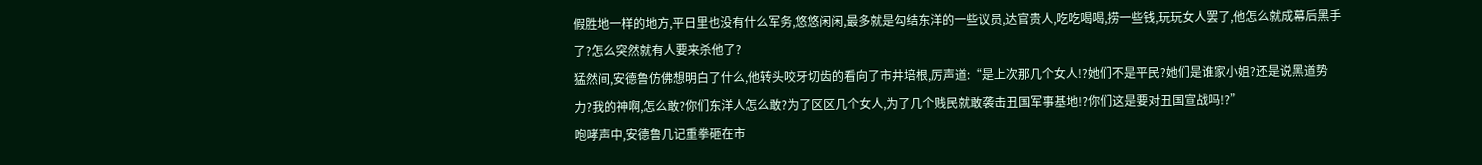假胜地一样的地方,平日里也没有什么军务,悠悠闲闲,最多就是勾结东洋的一些议员,达官贵人,吃吃喝喝,捞一些钱,玩玩女人罢了,他怎么就成幕后黑手了?怎么突然就有人要来杀他了?
猛然间,安德鲁仿佛想明白了什么,他转头咬牙切齿的看向了市井培根,厉声道:“是上次那几个女人!?她们不是平民?她们是谁家小姐?还是说黑道势力?我的神啊,怎么敢?你们东洋人怎么敢?为了区区几个女人,为了几个贱民就敢袭击丑国军事基地!?你们这是要对丑国宣战吗!?”
咆哮声中,安德鲁几记重拳砸在市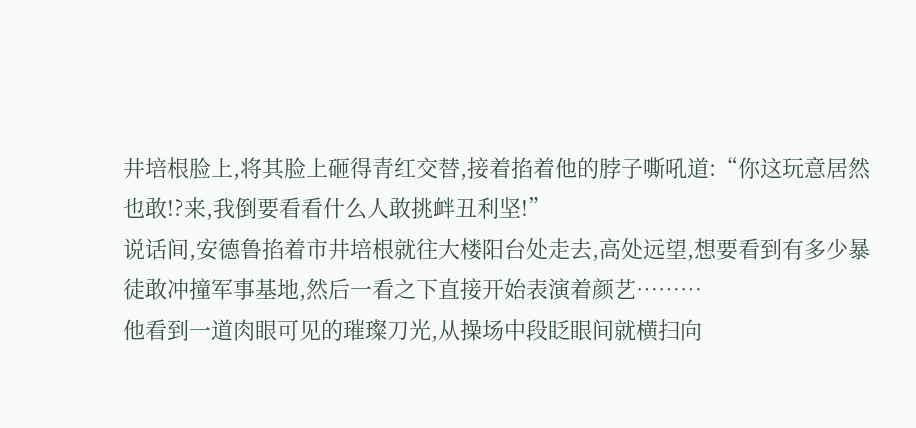井培根脸上,将其脸上砸得青红交替,接着掐着他的脖子嘶吼道:“你这玩意居然也敢!?来,我倒要看看什么人敢挑衅丑利坚!”
说话间,安德鲁掐着市井培根就往大楼阳台处走去,高处远望,想要看到有多少暴徒敢冲撞军事基地,然后一看之下直接开始表演着颜艺………
他看到一道肉眼可见的璀璨刀光,从操场中段眨眼间就横扫向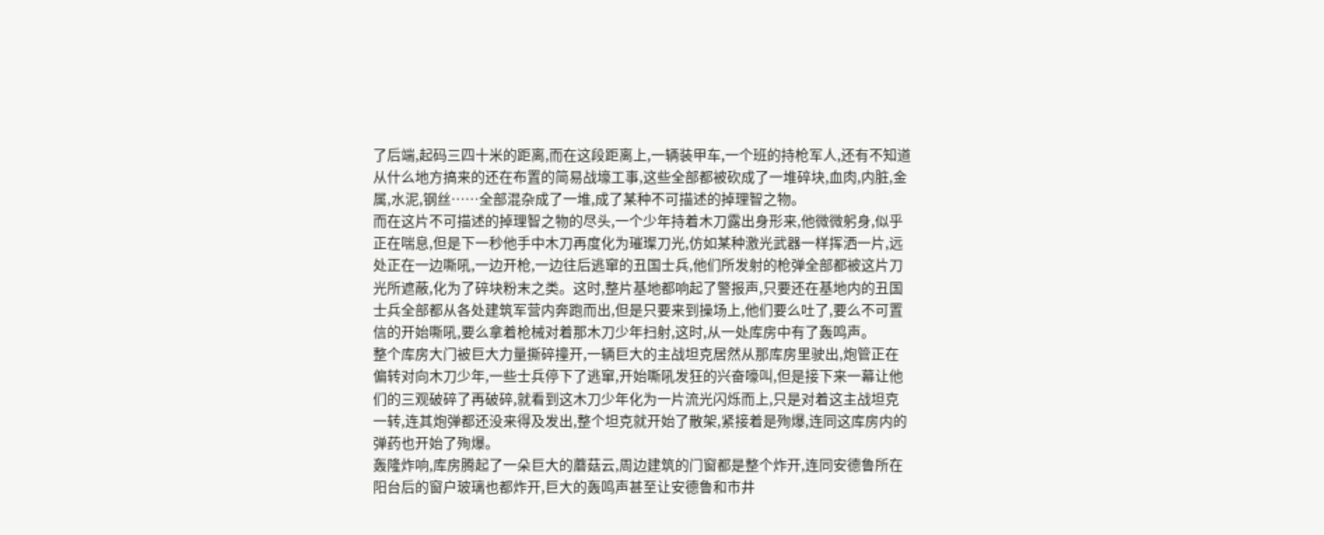了后端,起码三四十米的距离,而在这段距离上,一辆装甲车,一个班的持枪军人,还有不知道从什么地方搞来的还在布置的简易战壕工事,这些全部都被砍成了一堆碎块,血肉,内脏,金属,水泥,钢丝……全部混杂成了一堆,成了某种不可描述的掉理智之物。
而在这片不可描述的掉理智之物的尽头,一个少年持着木刀露出身形来,他微微躬身,似乎正在喘息,但是下一秒他手中木刀再度化为璀璨刀光,仿如某种激光武器一样挥洒一片,远处正在一边嘶吼,一边开枪,一边往后逃窜的丑国士兵,他们所发射的枪弹全部都被这片刀光所遮蔽,化为了碎块粉末之类。这时,整片基地都响起了警报声,只要还在基地内的丑国士兵全部都从各处建筑军营内奔跑而出,但是只要来到操场上,他们要么吐了,要么不可置信的开始嘶吼,要么拿着枪械对着那木刀少年扫射,这时,从一处库房中有了轰鸣声。
整个库房大门被巨大力量撕碎撞开,一辆巨大的主战坦克居然从那库房里驶出,炮管正在偏转对向木刀少年,一些士兵停下了逃窜,开始嘶吼发狂的兴奋嚎叫,但是接下来一幕让他们的三观破碎了再破碎,就看到这木刀少年化为一片流光闪烁而上,只是对着这主战坦克一转,连其炮弹都还没来得及发出,整个坦克就开始了散架,紧接着是殉爆,连同这库房内的弹药也开始了殉爆。
轰隆炸响,库房腾起了一朵巨大的蘑菇云,周边建筑的门窗都是整个炸开,连同安德鲁所在阳台后的窗户玻璃也都炸开,巨大的轰鸣声甚至让安德鲁和市井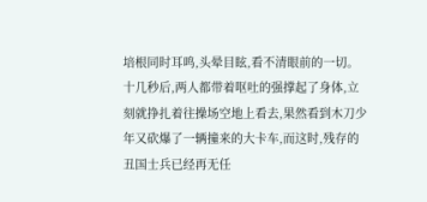培根同时耳鸣,头晕目眩,看不清眼前的一切。十几秒后,两人都带着呕吐的强撑起了身体,立刻就挣扎着往操场空地上看去,果然看到木刀少年又砍爆了一辆撞来的大卡车,而这时,残存的丑国士兵已经再无任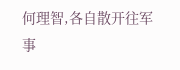何理智,各自散开往军事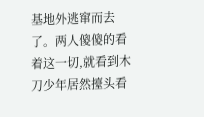基地外逃窜而去了。两人傻傻的看着这一切,就看到木刀少年居然擡头看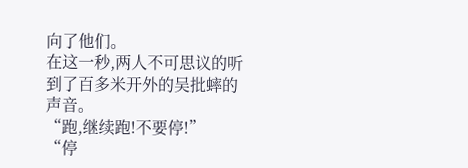向了他们。
在这一秒,两人不可思议的听到了百多米开外的吴批蟀的声音。
“跑,继续跑!不要停!”
“停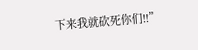下来我就砍死你们!!”